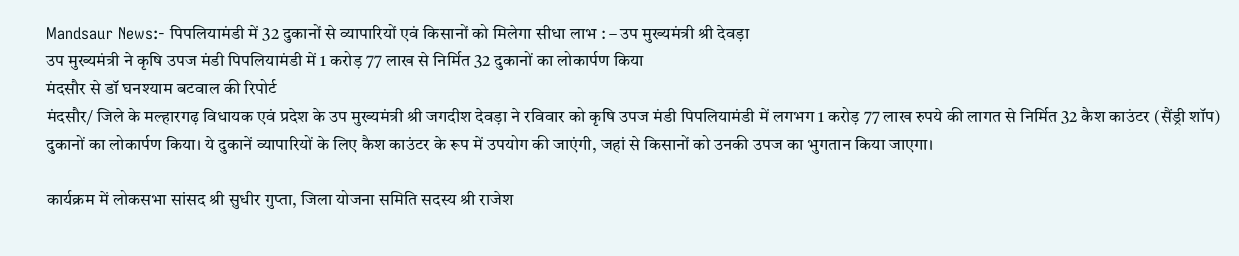Mandsaur News:- पिपलियामंडी में 32 दुकानों से व्यापारियों एवं किसानों को मिलेगा सीधा लाभ : – उप मुख्यमंत्री श्री देवड़ा
उप मुख्यमंत्री ने कृषि उपज मंडी पिपलियामंडी में 1 करोड़ 77 लाख से निर्मित 32 दुकानों का लोकार्पण किया
मंदसौर से डॉ घनश्याम बटवाल की रिपोर्ट
मंदसौर/ जिले के मल्हारगढ़ विधायक एवं प्रदेश के उप मुख्यमंत्री श्री जगदीश देवड़ा ने रविवार को कृषि उपज मंडी पिपलियामंडी में लगभग 1 करोड़ 77 लाख रुपये की लागत से निर्मित 32 कैश काउंटर (सैंड्री शॉप) दुकानों का लोकार्पण किया। ये दुकानें व्यापारियों के लिए कैश काउंटर के रूप में उपयोग की जाएंगी, जहां से किसानों को उनकी उपज का भुगतान किया जाएगा।

कार्यक्रम में लोकसभा सांसद श्री सुधीर गुप्ता, जिला योजना समिति सदस्य श्री राजेश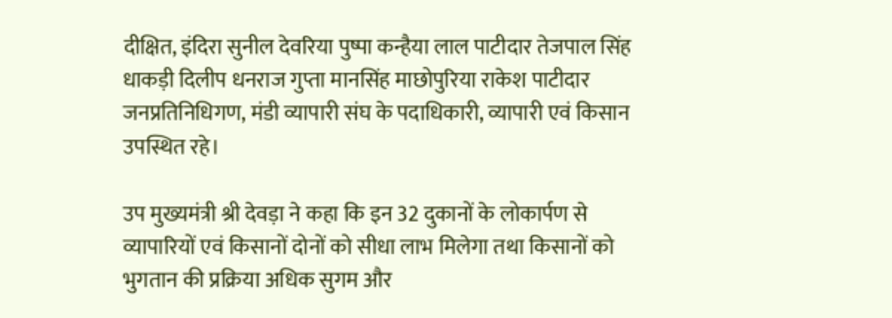दीक्षित, इंदिरा सुनील देवरिया पुष्पा कन्हैया लाल पाटीदार तेजपाल सिंह धाकड़ी दिलीप धनराज गुप्ता मानसिंह माछोपुरिया राकेश पाटीदार जनप्रतिनिधिगण, मंडी व्यापारी संघ के पदाधिकारी, व्यापारी एवं किसान उपस्थित रहे।

उप मुख्यमंत्री श्री देवड़ा ने कहा कि इन 32 दुकानों के लोकार्पण से व्यापारियों एवं किसानों दोनों को सीधा लाभ मिलेगा तथा किसानों को भुगतान की प्रक्रिया अधिक सुगम और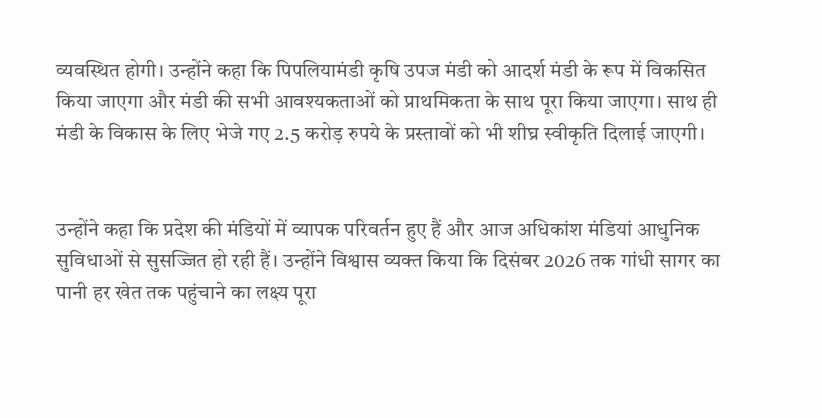व्यवस्थित होगी। उन्होंने कहा कि पिपलियामंडी कृषि उपज मंडी को आदर्श मंडी के रूप में विकसित किया जाएगा और मंडी की सभी आवश्यकताओं को प्राथमिकता के साथ पूरा किया जाएगा। साथ ही मंडी के विकास के लिए भेजे गए 2.5 करोड़ रुपये के प्रस्तावों को भी शीघ्र स्वीकृति दिलाई जाएगी।


उन्होंने कहा कि प्रदेश की मंडियों में व्यापक परिवर्तन हुए हैं और आज अधिकांश मंडियां आधुनिक सुविधाओं से सुसज्जित हो रही हैं। उन्होंने विश्वास व्यक्त किया कि दिसंबर 2026 तक गांधी सागर का पानी हर खेत तक पहुंचाने का लक्ष्य पूरा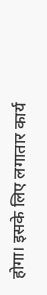होगा। इसके लिए लगातार कार्य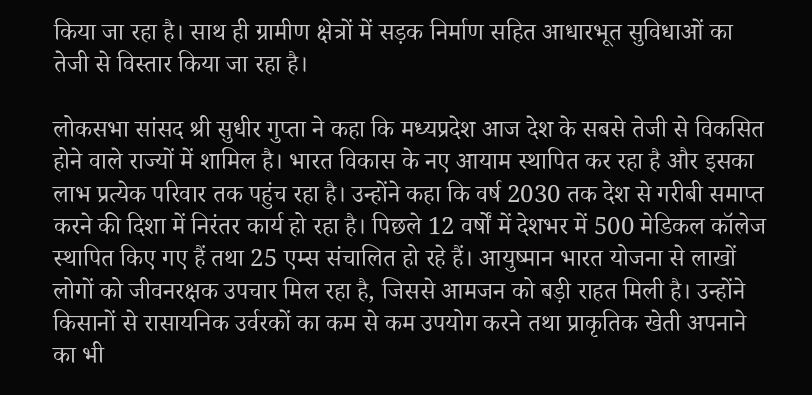किया जा रहा है। साथ ही ग्रामीण क्षेत्रों में सड़क निर्माण सहित आधारभूत सुविधाओं का तेजी से विस्तार किया जा रहा है।

लोकसभा सांसद श्री सुधीर गुप्ता ने कहा कि मध्यप्रदेश आज देश के सबसे तेजी से विकसित होने वाले राज्यों में शामिल है। भारत विकास के नए आयाम स्थापित कर रहा है और इसका लाभ प्रत्येक परिवार तक पहुंच रहा है। उन्होंने कहा कि वर्ष 2030 तक देश से गरीबी समाप्त करने की दिशा में निरंतर कार्य हो रहा है। पिछले 12 वर्षों में देशभर में 500 मेडिकल कॉलेज स्थापित किए गए हैं तथा 25 एम्स संचालित हो रहे हैं। आयुष्मान भारत योजना से लाखों लोगों को जीवनरक्षक उपचार मिल रहा है, जिससे आमजन को बड़ी राहत मिली है। उन्होंने किसानों से रासायनिक उर्वरकों का कम से कम उपयोग करने तथा प्राकृतिक खेती अपनाने का भी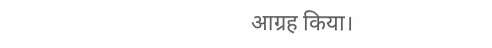आग्रह किया।